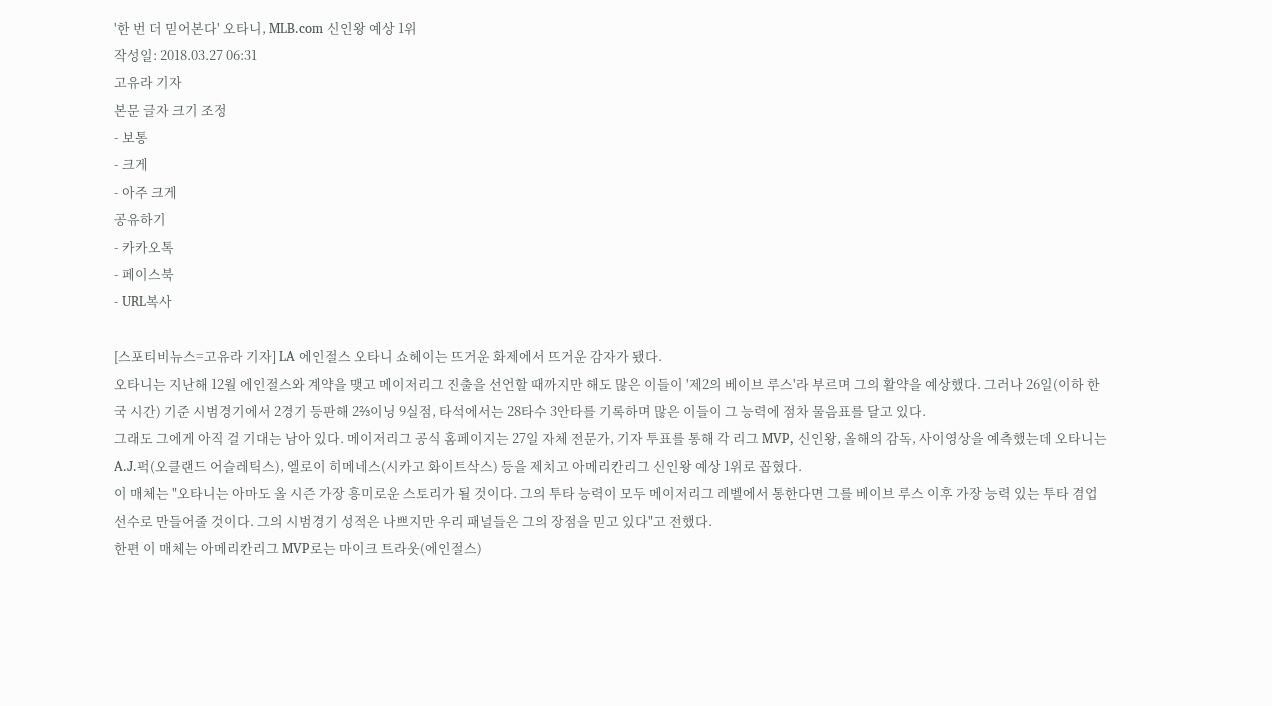'한 번 더 믿어본다' 오타니, MLB.com 신인왕 예상 1위
작성일: 2018.03.27 06:31
고유라 기자
본문 글자 크기 조정
- 보통
- 크게
- 아주 크게
공유하기
- 카카오톡
- 페이스북
- URL복사

[스포티비뉴스=고유라 기자] LA 에인절스 오타니 쇼헤이는 뜨거운 화제에서 뜨거운 감자가 됐다.
오타니는 지난해 12월 에인절스와 계약을 맺고 메이저리그 진출을 선언할 때까지만 해도 많은 이들이 '제2의 베이브 루스'라 부르며 그의 활약을 예상했다. 그러나 26일(이하 한국 시간) 기준 시범경기에서 2경기 등판해 2⅔이닝 9실점, 타석에서는 28타수 3안타를 기록하며 많은 이들이 그 능력에 점차 물음표를 달고 있다.
그래도 그에게 아직 걸 기대는 남아 있다. 메이저리그 공식 홈페이지는 27일 자체 전문가, 기자 투표를 통해 각 리그 MVP, 신인왕, 올해의 감독, 사이영상을 예측했는데 오타니는 A.J.퍽(오클랜드 어슬레틱스), 엘로이 히메네스(시카고 화이트삭스) 등을 제치고 아메리칸리그 신인왕 예상 1위로 꼽혔다.
이 매체는 "오타니는 아마도 올 시즌 가장 흥미로운 스토리가 될 것이다. 그의 투타 능력이 모두 메이저리그 레벨에서 통한다면 그를 베이브 루스 이후 가장 능력 있는 투타 겸업 선수로 만들어줄 것이다. 그의 시범경기 성적은 나쁘지만 우리 패널들은 그의 장점을 믿고 있다"고 전했다.
한편 이 매체는 아메리칸리그 MVP로는 마이크 트라웃(에인절스)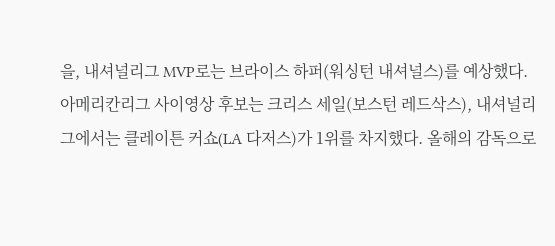을, 내셔널리그 MVP로는 브라이스 하퍼(워싱턴 내셔널스)를 예상했다. 아메리칸리그 사이영상 후보는 크리스 세일(보스턴 레드삭스), 내셔널리그에서는 클레이튼 커쇼(LA 다저스)가 1위를 차지했다. 올해의 감독으로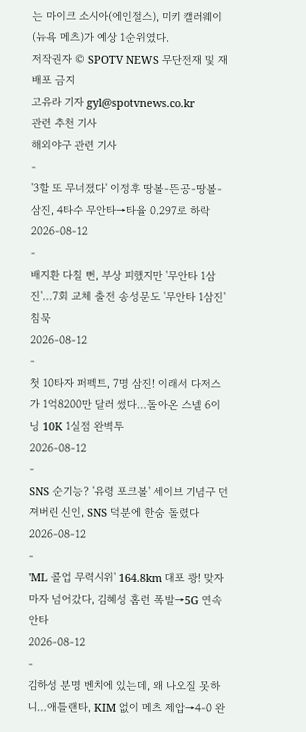는 마이크 소시아(에인절스), 미키 캘러웨이(뉴욕 메츠)가 예상 1순위였다.
저작권자 © SPOTV NEWS 무단전재 및 재배포 금지
고유라 기자 gyl@spotvnews.co.kr
관련 추천 기사
해외야구 관련 기사
-
'3할 또 무너졌다' 이정후 땅볼-뜬공-땅볼-삼진, 4타수 무안타→타율 0.297로 하락
2026-08-12
-
배지환 다칠 뻔, 부상 피했지만 '무안타 1삼진'…7회 교체 출전 송성문도 '무안타 1삼진' 침묵
2026-08-12
-
첫 10타자 퍼펙트, 7명 삼진! 이래서 다저스가 1억8200만 달러 썼다…돌아온 스넬 6이닝 10K 1실점 완벽투
2026-08-12
-
SNS 순기능? '유령 포크볼' 세이브 기념구 던져버린 신인, SNS 덕분에 한숨 돌렸다
2026-08-12
-
'ML 콜업 무력시위' 164.8km 대포 쾅! 맞자마자 넘어갔다, 김혜성 홈런 폭발→5G 연속 안타
2026-08-12
-
김하성 분명 벤치에 있는데, 왜 나오질 못하니…애틀랜타, KIM 없이 메츠 제압→4-0 완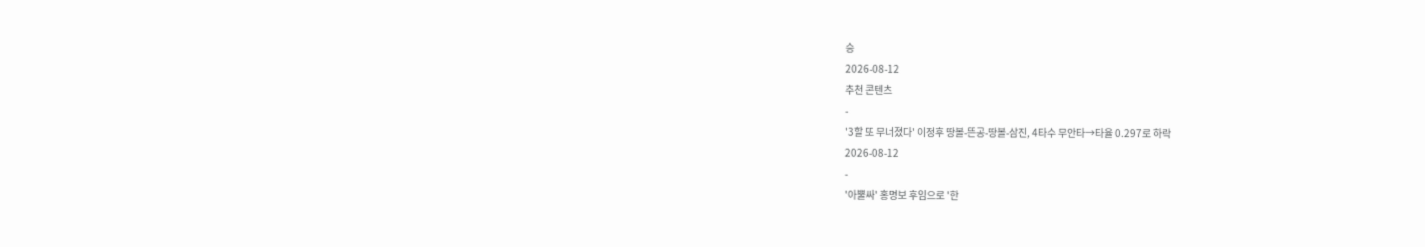승
2026-08-12
추천 콘텐츠
-
'3할 또 무너졌다' 이정후 땅볼-뜬공-땅볼-삼진, 4타수 무안타→타율 0.297로 하락
2026-08-12
-
'아뿔싸' 홍명보 후임으로 '한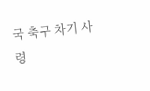국 축구 차기 사령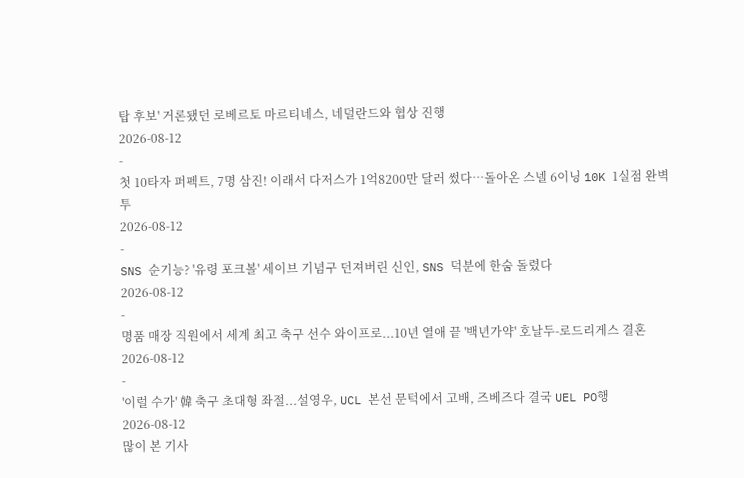탑 후보' 거론됐던 로베르토 마르티네스, 네덜란드와 협상 진행
2026-08-12
-
첫 10타자 퍼펙트, 7명 삼진! 이래서 다저스가 1억8200만 달러 썼다…돌아온 스넬 6이닝 10K 1실점 완벽투
2026-08-12
-
SNS 순기능? '유령 포크볼' 세이브 기념구 던져버린 신인, SNS 덕분에 한숨 돌렸다
2026-08-12
-
명품 매장 직원에서 세계 최고 축구 선수 와이프로...10년 열애 끝 '백년가약' 호날두-로드리게스 결혼
2026-08-12
-
'이럴 수가' 韓 축구 초대형 좌절...설영우, UCL 본선 문턱에서 고배, 즈베즈다 결국 UEL PO행
2026-08-12
많이 본 기사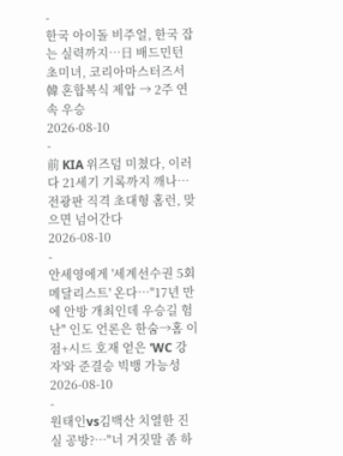-
한국 아이돌 비주얼, 한국 잡는 실력까지…日 배드민턴 초미녀, 코리아마스터즈서 韓 혼합복식 제압 → 2주 연속 우승
2026-08-10
-
前 KIA 위즈덤 미쳤다, 이러다 21세기 기록까지 깨나… 전광판 직격 초대형 홈런, 맞으면 넘어간다
2026-08-10
-
안세영에게 '세계선수권 5회 메달리스트' 온다…"17년 만에 안방 개최인데 우승길 험난" 인도 언론은 한숨→홈 이점+시드 호재 얻은 'WC 강자'와 준결승 빅뱅 가능성
2026-08-10
-
원태인vs김백산 치열한 진실 공방?…"너 거짓말 좀 하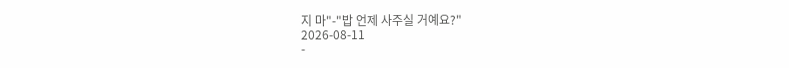지 마"-"밥 언제 사주실 거예요?"
2026-08-11
-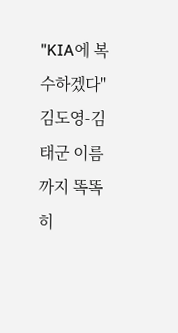"KIA에 복수하겠다" 김도영-김태군 이름까지 똑똑히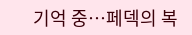기억 중…페덱의 복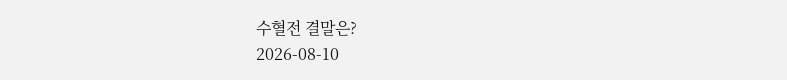수혈전 결말은?
2026-08-10